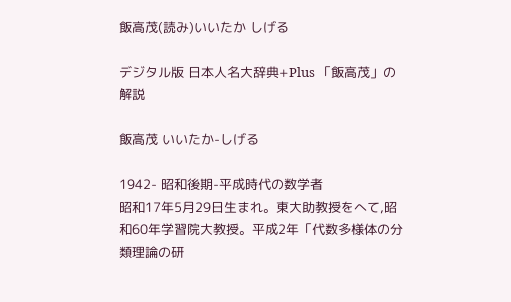飯高茂(読み)いいたか しげる

デジタル版 日本人名大辞典+Plus 「飯高茂」の解説

飯高茂 いいたか-しげる

1942- 昭和後期-平成時代の数学者
昭和17年5月29日生まれ。東大助教授をへて,昭和60年学習院大教授。平成2年「代数多様体の分類理論の研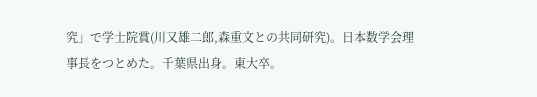究」で学士院賞(川又雄二郎,森重文との共同研究)。日本数学会理事長をつとめた。千葉県出身。東大卒。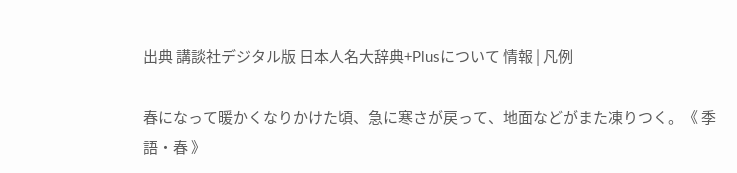出典 講談社デジタル版 日本人名大辞典+Plusについて 情報 | 凡例

春になって暖かくなりかけた頃、急に寒さが戻って、地面などがまた凍りつく。《 季語・春 》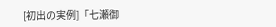[初出の実例]「七瀬御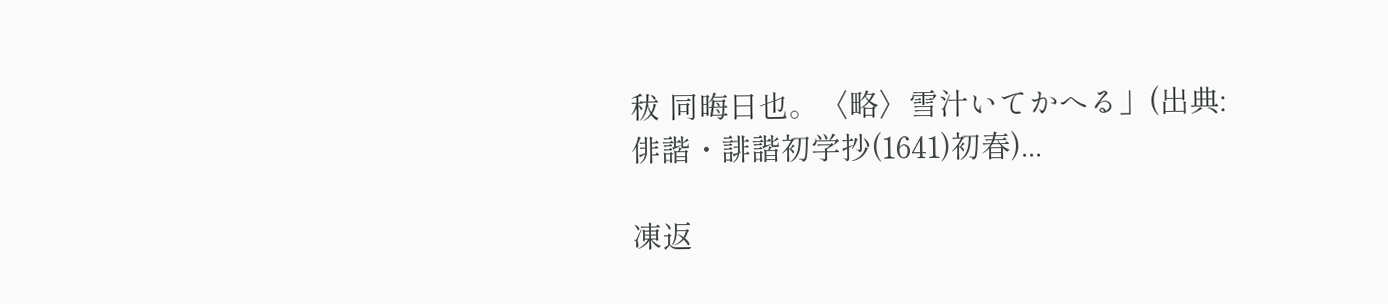秡 同晦日也。〈略〉雪汁いてかへる」(出典:俳諧・誹諧初学抄(1641)初春)...

凍返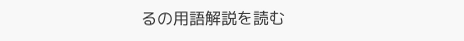るの用語解説を読む